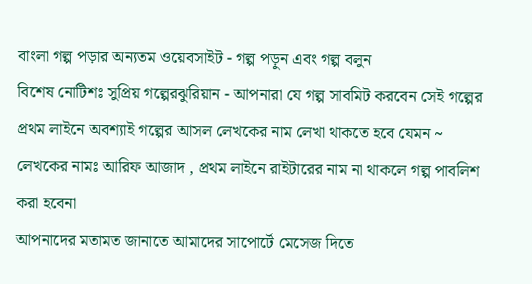বাংলা গল্প পড়ার অন্যতম ওয়েবসাইট - গল্প পড়ুন এবং গল্প বলুন
বিশেষ নোটিশঃ সুপ্রিয় গল্পেরঝুরিয়ান - আপনারা যে গল্প সাবমিট করবেন সেই গল্পের প্রথম লাইনে অবশ্যাই গল্পের আসল লেখকের নাম লেখা থাকতে হবে যেমন ~ লেখকের নামঃ আরিফ আজাদ , প্রথম লাইনে রাইটারের নাম না থাকলে গল্প পাবলিশ করা হবেনা
আপনাদের মতামত জানাতে আমাদের সাপোর্টে মেসেজ দিতে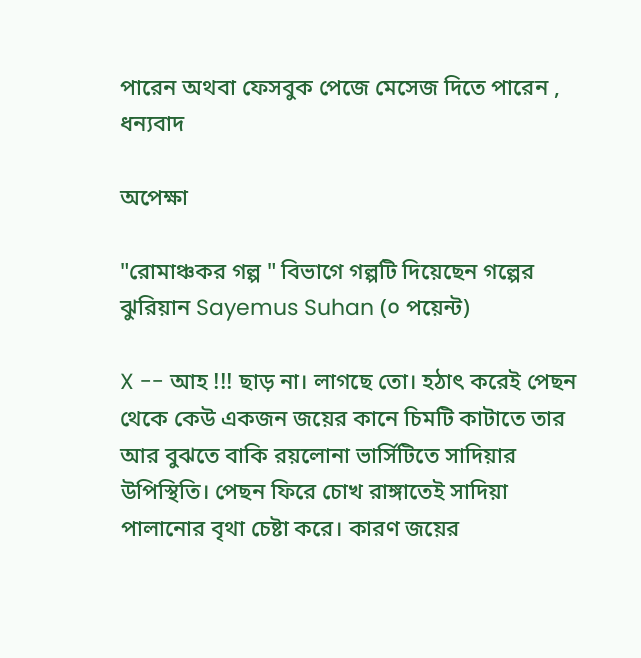পারেন অথবা ফেসবুক পেজে মেসেজ দিতে পারেন , ধন্যবাদ

অপেক্ষা

"রোমাঞ্চকর গল্প " বিভাগে গল্পটি দিয়েছেন গল্পের ঝুরিয়ান Sayemus Suhan (০ পয়েন্ট)

X -- আহ !!! ছাড় না। লাগছে তো। হঠাৎ করেই পেছন থেকে কেউ একজন জয়ের কানে চিমটি কাটাতে তার আর বুঝতে বাকি রয়লোনা ভার্সিটিতে সাদিয়ার উপিস্থিতি। পেছন ফিরে চোখ রাঙ্গাতেই সাদিয়া পালানোর বৃথা চেষ্টা করে। কারণ জয়ের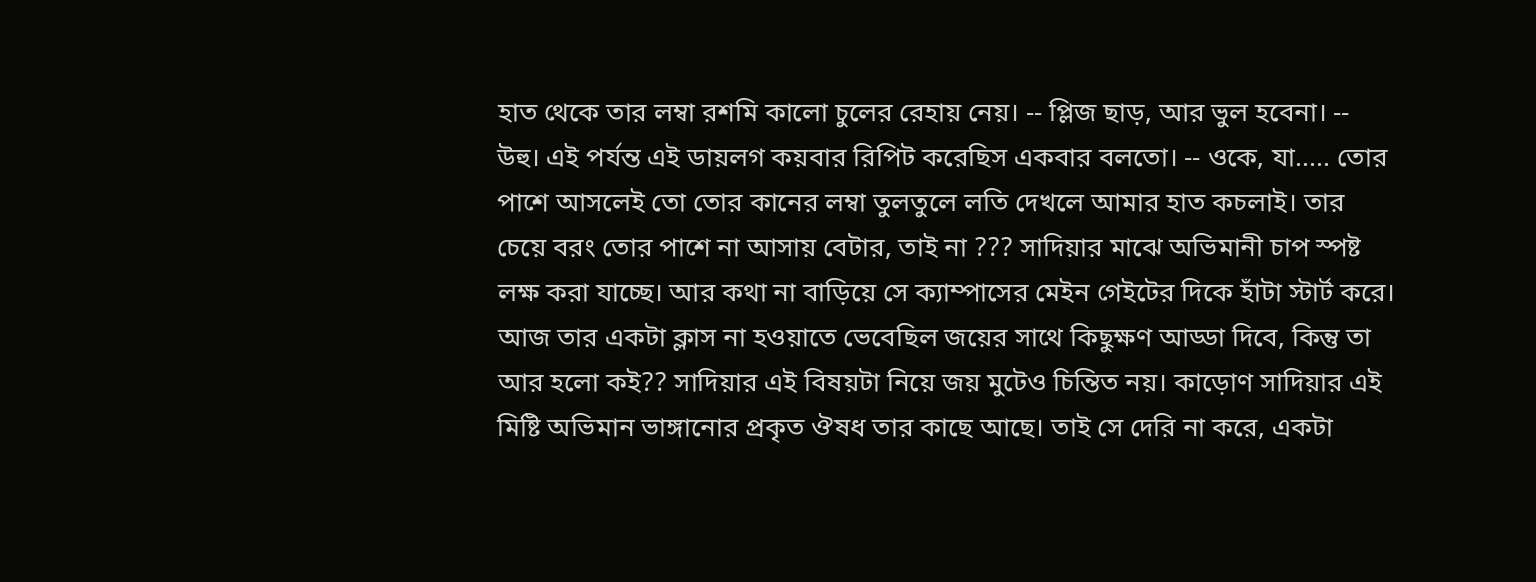হাত থেকে তার লম্বা রশমি কালো চুলের রেহায় নেয়। -- প্লিজ ছাড়, আর ভুল হবেনা। -- উহু। এই পর্যন্ত এই ডায়লগ কয়বার রিপিট করেছিস একবার বলতো। -- ওকে, যা..... তোর পাশে আসলেই তো তোর কানের লম্বা তুলতুলে লতি দেখলে আমার হাত কচলাই। তার চেয়ে বরং তোর পাশে না আসায় বেটার, তাই না ??? সাদিয়ার মাঝে অভিমানী চাপ স্পষ্ট লক্ষ করা যাচ্ছে। আর কথা না বাড়িয়ে সে ক্যাম্পাসের মেইন গেইটের দিকে হাঁটা স্টার্ট করে। আজ তার একটা ক্লাস না হওয়াতে ভেবেছিল জয়ের সাথে কিছুক্ষণ আড্ডা দিবে, কিন্তু তা আর হলো কই?? সাদিয়ার এই বিষয়টা নিয়ে জয় মুটেও চিন্তিত নয়। কাড়োণ সাদিয়ার এই মিষ্টি অভিমান ভাঙ্গানোর প্রকৃত ঔষধ তার কাছে আছে। তাই সে দেরি না করে, একটা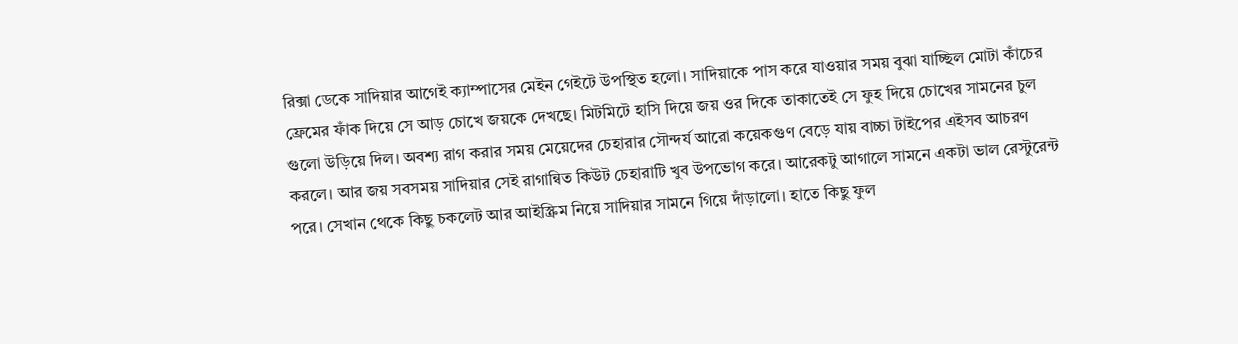রিক্সা ডেকে সাদিয়ার আগেই ক্যাম্পাসের মেইন গেইটে উপস্থিত হলো। সাদিয়াকে পাস করে যাওয়ার সময় বুঝা যাচ্ছিল মোটা কাঁচের ফ্রেমের ফাঁক দিয়ে সে আড় চোখে জয়কে দেখছে। মিটমিটে হাসি দিয়ে জয় ওর দিকে তাকাতেই সে ফুহ দিয়ে চোখের সামনের চুল গুলো উড়িয়ে দিল। অবশ্য রাগ করার সময় মেয়েদের চেহারার সৌন্দর্য আরো কয়েকগুণ বেড়ে যায় বাচ্চা টাইপের এইসব আচরণ করলে। আর জয় সবসময় সাদিয়ার সেই রাগান্বিত কিউট চেহারাটি খুব উপভোগ করে। আরেকটু আগালে সামনে একটা ভাল রেস্টুরেন্ট পরে। সেখান থেকে কিছু চকলেট আর আইস্ক্রিম নিয়ে সাদিয়ার সামনে গিয়ে দাঁড়ালো। হাতে কিছু ফুল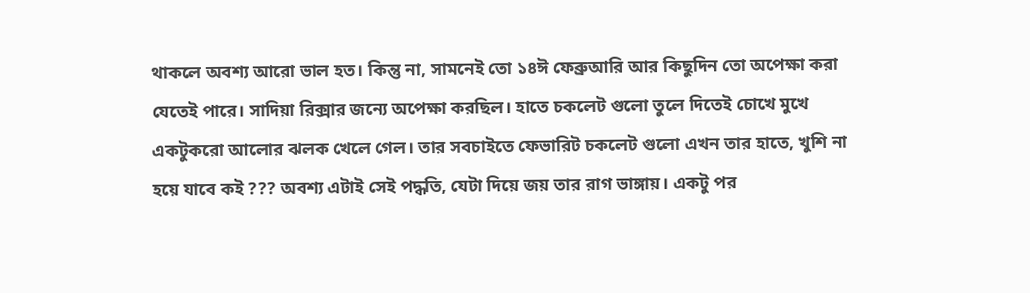থাকলে অবশ্য আরো ভাল হত। কিন্তু না, সামনেই তো ১৪ঈ ফেব্রুআরি আর কিছুদিন তো অপেক্ষা করা যেতেই পারে। সাদিয়া রিক্সার জন্যে অপেক্ষা করছিল। হাতে চকলেট গুলো তুলে দিতেই চোখে মুখে একটুকরো আলোর ঝলক খেলে গেল। তার সবচাইতে ফেভারিট চকলেট গুলো এখন তার হাতে, খুশি না হয়ে যাবে কই ??? অবশ্য এটাই সেই পদ্ধতি, যেটা দিয়ে জয় তার রাগ ভাঙ্গায়। একটু পর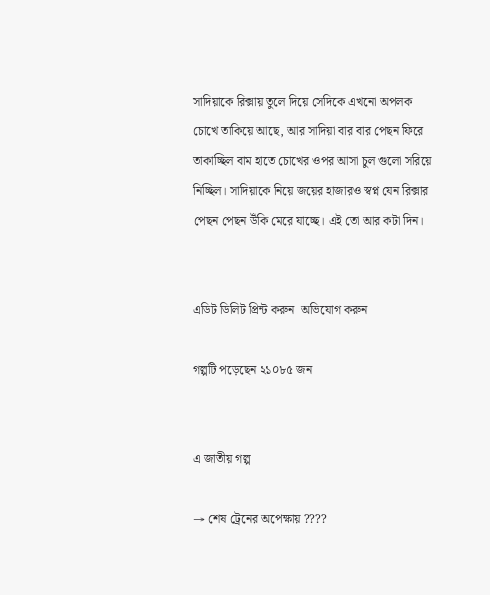সাদিয়াকে রিক্সায় তুলে দিয়ে সেদিকে এখনো অপলক চোখে তাকিয়ে আছে, আর সাদিয়া বার বার পেছন ফিরে তাকাচ্ছিল বাম হাতে চোখের ওপর আসা চুল গুলো সরিয়ে নিচ্ছিল। সাদিয়াকে নিয়ে জয়ের হাজারও স্বপ্ন যেন রিক্সার পেছন পেছন উঁকি মেরে যাচ্ছে। এই তো আর কটা দিন।


এডিট ডিলিট প্রিন্ট করুন  অভিযোগ করুন

গল্পটি পড়েছেন ২১০৮৫ জন


এ জাতীয় গল্প

→ শেষ ট্রেনের অপেক্ষায় ????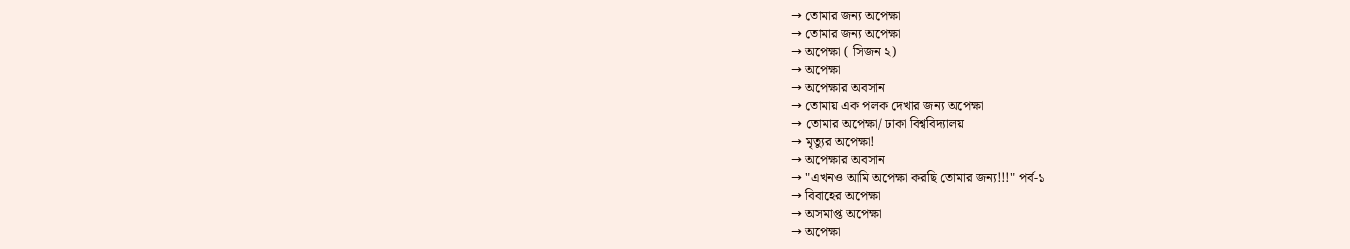→ তোমার জন্য অপেক্ষা
→ তোমার জন্য অপেক্ষা
→ অপেক্ষা ( সিজন ২)
→ অপেক্ষা
→ অপেক্ষার অবসান
→ তোমায় এক পলক দেখার জন্য অপেক্ষা
→ তোমার অপেক্ষা/ ঢাকা বিশ্ববিদ্যালয়
→ মৃত্যুর অপেক্ষা!
→ অপেক্ষার অবসান
→ "এখনও আমি অপেক্ষা করছি তোমার জন্য!!!" পর্ব-১
→ বিবাহের অপেক্ষা
→ অসমাপ্ত অপেক্ষা
→ অপেক্ষা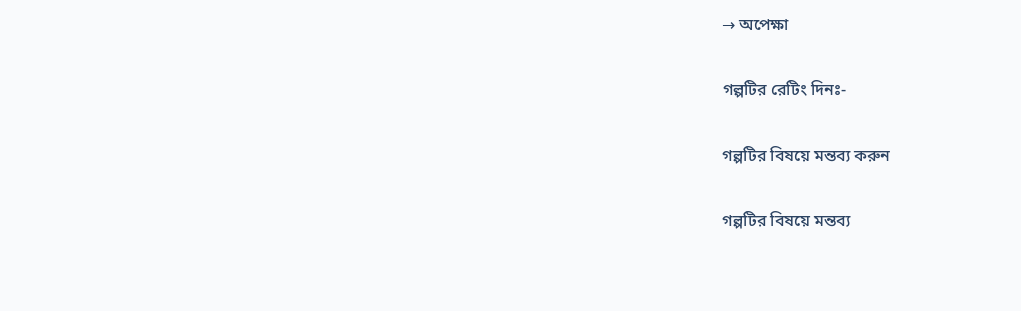→ অপেক্ষা

গল্পটির রেটিং দিনঃ-

গল্পটির বিষয়ে মন্তব্য করুন

গল্পটির বিষয়ে মন্তব্য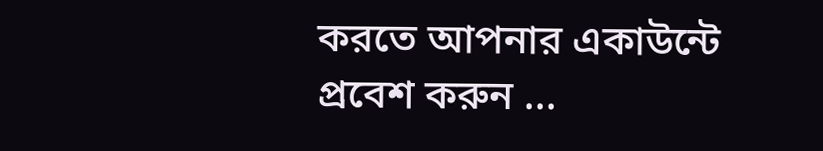করতে আপনার একাউন্টে প্রবেশ করুন ...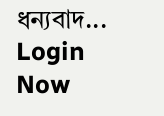ধন্যবাদ... Login Now